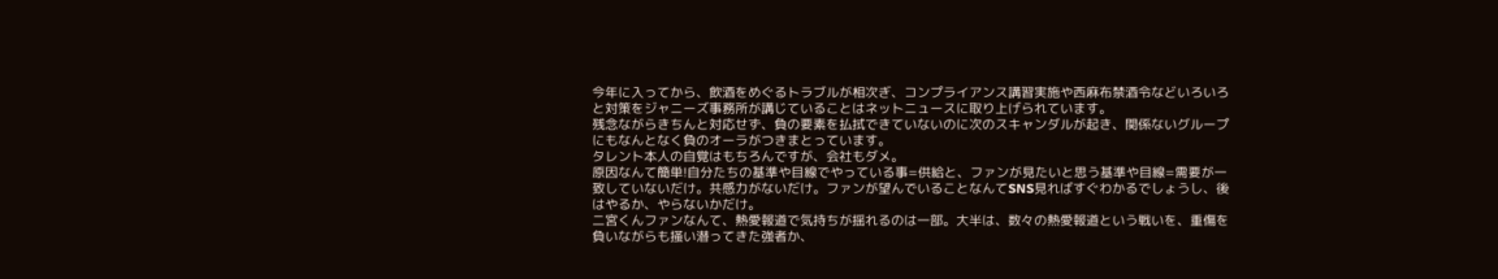今年に入ってから、飲酒をめぐるトラブルが相次ぎ、コンプライアンス講習実施や西麻布禁酒令などいろいろと対策をジャニーズ事務所が講じていることはネットニュースに取り上げられています。
残念ながらきちんと対応せず、負の要素を払拭できていないのに次のスキャンダルが起き、関係ないグループにもなんとなく負のオーラがつきまとっています。
タレント本人の自覚はもちろんですが、会社もダメ。
原因なんて簡単!自分たちの基準や目線でやっている事=供給と、ファンが見たいと思う基準や目線=需要が一致していないだけ。共感力がないだけ。ファンが望んでいることなんてSNS見ればすぐわかるでしょうし、後はやるか、やらないかだけ。
二宮くんファンなんて、熱愛報道で気持ちが揺れるのは一部。大半は、数々の熱愛報道という戦いを、重傷を負いながらも掻い潜ってきた強者か、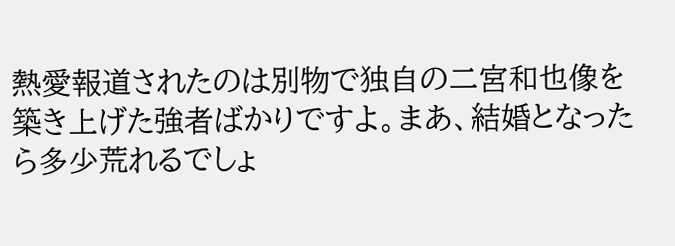熱愛報道されたのは別物で独自の二宮和也像を築き上げた強者ばかりですよ。まあ、結婚となったら多少荒れるでしょ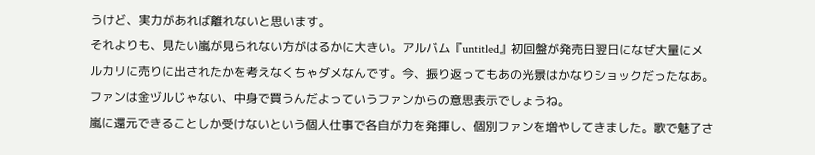うけど、実力があれば離れないと思います。
それよりも、見たい嵐が見られない方がはるかに大きい。アルバム『untitled』初回盤が発売日翌日になぜ大量にメルカリに売りに出されたかを考えなくちゃダメなんです。今、振り返ってもあの光景はかなりショックだったなあ。ファンは金ヅルじゃない、中身で買うんだよっていうファンからの意思表示でしょうね。
嵐に還元できることしか受けないという個人仕事で各自が力を発揮し、個別ファンを増やしてきました。歌で魅了さ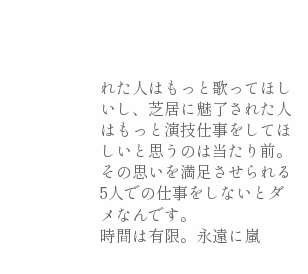れた人はもっと歌ってほしいし、芝居に魅了された人はもっと演技仕事をしてほしいと思うのは当たり前。その思いを満足させられる5人での仕事をしないとダメなんです。
時間は有限。永遠に嵐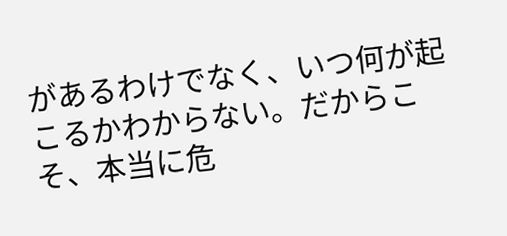があるわけでなく、いつ何が起こるかわからない。だからこそ、本当に危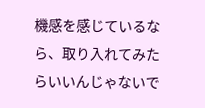機感を感じているなら、取り入れてみたらいいんじゃないで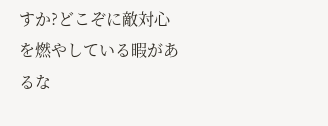すか?どこぞに敵対心を燃やしている暇があるな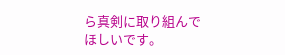ら真剣に取り組んでほしいです。